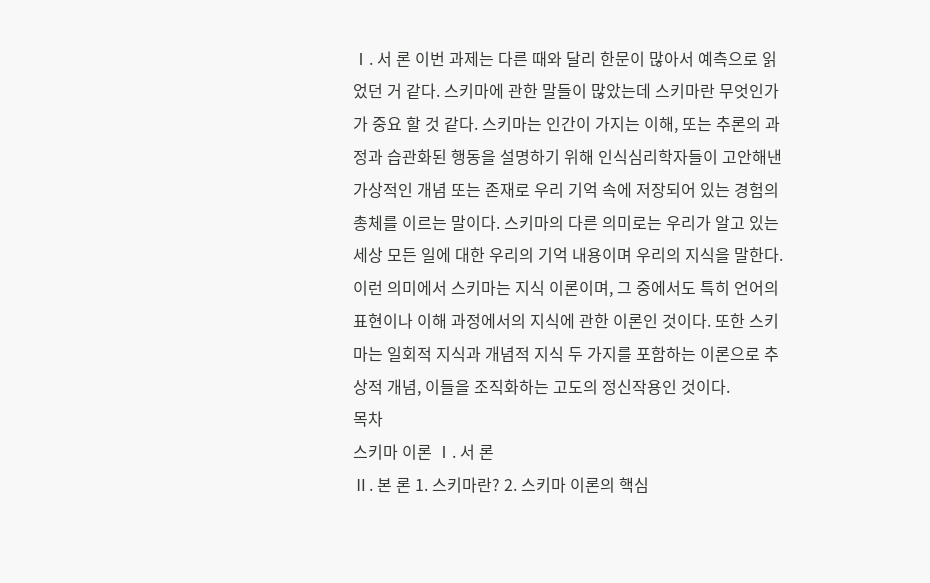Ⅰ. 서 론 이번 과제는 다른 때와 달리 한문이 많아서 예측으로 읽었던 거 같다. 스키마에 관한 말들이 많았는데 스키마란 무엇인가 가 중요 할 것 같다. 스키마는 인간이 가지는 이해, 또는 추론의 과정과 습관화된 행동을 설명하기 위해 인식심리학자들이 고안해낸 가상적인 개념 또는 존재로 우리 기억 속에 저장되어 있는 경험의 총체를 이르는 말이다. 스키마의 다른 의미로는 우리가 알고 있는 세상 모든 일에 대한 우리의 기억 내용이며 우리의 지식을 말한다. 이런 의미에서 스키마는 지식 이론이며, 그 중에서도 특히 언어의 표현이나 이해 과정에서의 지식에 관한 이론인 것이다. 또한 스키마는 일회적 지식과 개념적 지식 두 가지를 포함하는 이론으로 추상적 개념, 이들을 조직화하는 고도의 정신작용인 것이다.
목차
스키마 이론 Ⅰ. 서 론
Ⅱ. 본 론 1. 스키마란? 2. 스키마 이론의 핵심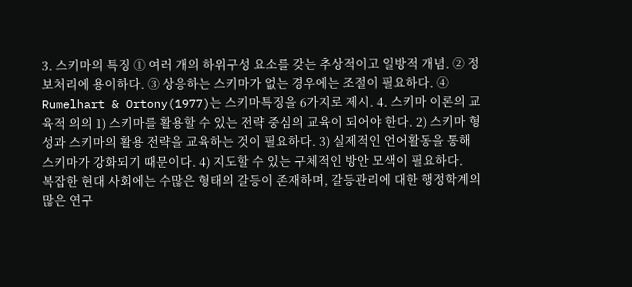3. 스키마의 특징 ① 여러 개의 하위구성 요소를 갖는 추상적이고 일방적 개념. ② 정보처리에 용이하다. ③ 상응하는 스키마가 없는 경우에는 조절이 필요하다. ④ Rumelhart & Ortony(1977)는 스키마특징을 6가지로 제시. 4. 스키마 이론의 교육적 의의 1) 스키마를 활용할 수 있는 전략 중심의 교육이 되어야 한다. 2) 스키마 형성과 스키마의 활용 전략을 교육하는 것이 필요하다. 3) 실제적인 언어활동을 통해 스키마가 강화되기 때문이다. 4) 지도할 수 있는 구체적인 방안 모색이 필요하다.
복잡한 현대 사회에는 수많은 형태의 갈등이 존재하며, 갈등관리에 대한 행정학계의 많은 연구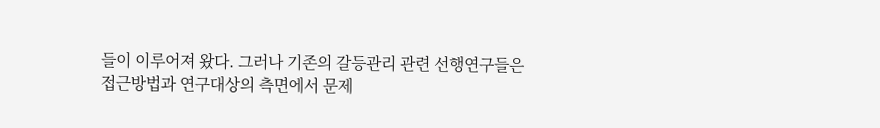들이 이루어져 왔다. 그러나 기존의 갈등관리 관련 선행연구들은 접근방법과 연구대상의 측면에서 문제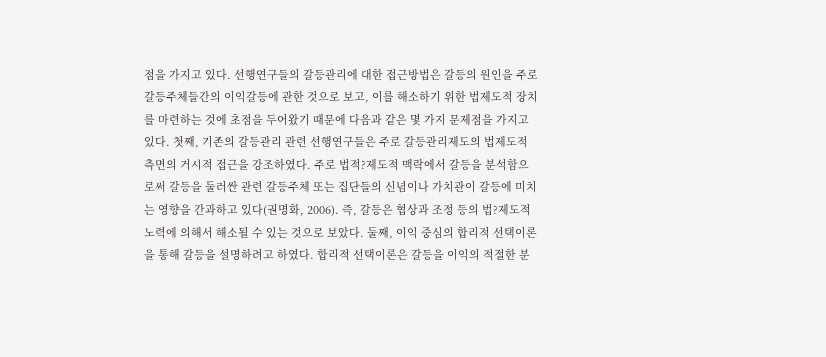점을 가지고 있다. 선행연구들의 갈등관리에 대한 접근방법은 갈등의 원인을 주로 갈등주체들간의 이익갈등에 관한 것으로 보고, 이를 해소하기 위한 법제도적 장치를 마련하는 것에 초점을 두어왔기 때문에 다음과 같은 몇 가지 문제점을 가지고 있다. 첫째, 기존의 갈등관리 관련 선행연구들은 주로 갈등관리제도의 법제도적 측면의 거시적 접근을 강조하였다. 주로 법적?제도적 맥락에서 갈등을 분석함으로써 갈등을 둘러싼 관련 갈등주체 또는 집단들의 신념이나 가치관이 갈등에 미치는 영향을 간과하고 있다(권명화, 2006). 즉, 갈등은 협상과 조정 등의 법?제도적 노력에 의해서 해소될 수 있는 것으로 보았다. 둘째, 이익 중심의 합리적 선택이론을 통해 갈등을 설명하려고 하였다. 합리적 선택이론은 갈등을 이익의 적절한 분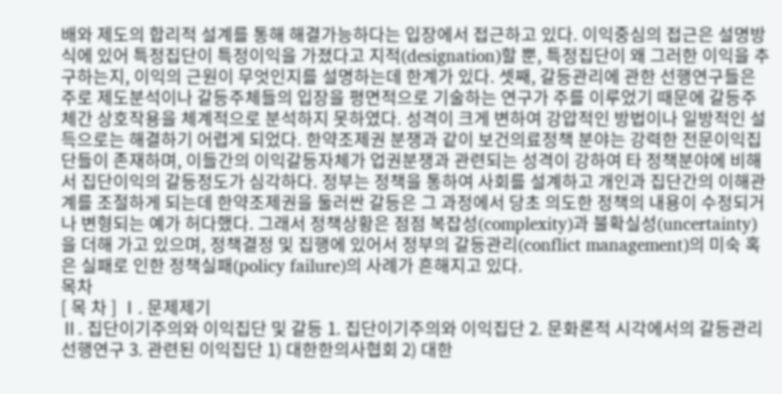배와 제도의 합리적 설계를 통해 해결가능하다는 입장에서 접근하고 있다. 이익중심의 접근은 설명방식에 있어 특정집단이 특정이익을 가졌다고 지적(designation)할 뿐, 특정집단이 왜 그러한 이익을 추구하는지, 이익의 근원이 무엇인지를 설명하는데 한계가 있다. 셋째, 갈등관리에 관한 선행연구들은 주로 제도분석이나 갈등주체들의 입장을 평면적으로 기술하는 연구가 주를 이루었기 때문에 갈등주체간 상호작용을 체계적으로 분석하지 못하였다. 성격이 크게 변하여 강압적인 방법이나 일방적인 설득으로는 해결하기 어렵게 되었다. 한약조제권 분쟁과 같이 보건의료정책 분야는 강력한 전문이익집단들이 존재하며, 이들간의 이익갈등자체가 업권분쟁과 관련되는 성격이 강하여 타 정책분야에 비해서 집단이익의 갈등정도가 심각하다. 정부는 정책을 통하여 사회를 설계하고 개인과 집단간의 이해관계를 조절하게 되는데 한약조제권을 둘러싼 갈등은 그 과정에서 당초 의도한 정책의 내용이 수정되거나 변형되는 예가 허다했다. 그래서 정책상황은 점점 복잡성(complexity)과 불확실성(uncertainty)을 더해 가고 있으며, 정책결정 및 집행에 있어서 정부의 갈등관리(conflict management)의 미숙 혹은 실패로 인한 정책실패(policy failure)의 사례가 흔해지고 있다.
목차
[ 목 차 ] Ⅰ. 문제제기
Ⅱ. 집단이기주의와 이익집단 및 갈등 1. 집단이기주의와 이익집단 2. 문화론적 시각에서의 갈등관리 선행연구 3. 관련된 이익집단 1) 대한한의사협회 2) 대한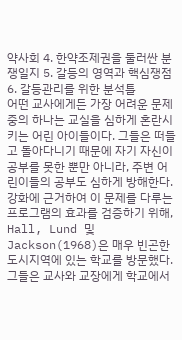약사회 4. 한약조제권을 둘러싼 분쟁일지 5. 갈등의 영역과 핵심쟁점 6. 갈등관리를 위한 분석틀
어떤 교사에게든 가장 어려운 문제 중의 하나는 교실을 심하게 혼란시키는 어린 아이들이다. 그들은 떠들고 돌아다니기 때문에 자기 자신이 공부를 못한 뿐만 아니라, 주변 어린이들의 공부도 심하게 방해한다. 강화에 근거하여 이 문제를 다루는 프로그램의 효과를 검증하기 위해, Hall, Lund 및 Jackson(1968)은 매우 빈곤한 도시지역에 있는 학교를 방문했다. 그들은 교사와 교장에게 학교에서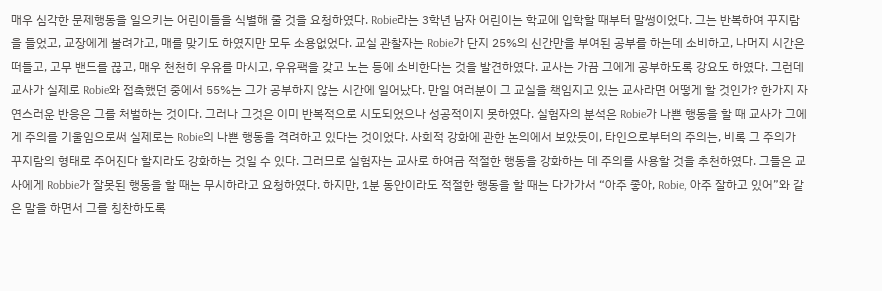매우 심각한 문제행동을 일으키는 어린이들을 식별해 줄 것을 요청하였다. Robie라는 3학년 남자 어린이는 학교에 입학할 때부터 말썽이었다. 그는 반복하여 꾸지람을 들었고, 교장에게 불려가고, 매를 맞기도 하였지만 모두 소용없었다. 교실 관찰자는 Robie가 단지 25%의 신간만을 부여된 공부를 하는데 소비하고, 나머지 시간은 떠들고, 고무 밴드를 끊고, 매우 천천히 우유를 마시고, 우유팩을 갖고 노는 등에 소비한다는 것을 발견하였다. 교사는 가끔 그에게 공부하도록 강요도 하였다. 그런데 교사가 실제로 Robie와 접촉했던 중에서 55%는 그가 공부하지 않는 시간에 일어났다. 만일 여러분이 그 교실을 책임지고 있는 교사라면 어떻게 할 것인가? 한가지 자연스러운 반응은 그를 처벌하는 것이다. 그러나 그것은 이미 반복적으로 시도되었으나 성공적이지 못하였다. 실험자의 분석은 Robie가 나쁜 행동을 할 때 교사가 그에게 주의를 기울임으로써 실제로는 Robie의 나쁜 행동을 격려하고 있다는 것이었다. 사회적 강화에 관한 논의에서 보았듯이, 타인으로부터의 주의는, 비록 그 주의가 꾸지람의 형태로 주어진다 할지라도 강화하는 것일 수 있다. 그러므로 실험자는 교사로 하여금 적절한 행동을 강화하는 데 주의를 사용할 것을 추천하였다. 그들은 교사에게 Robbie가 잘못된 행동을 할 때는 무시하라고 요청하였다. 하지만, 1분 동안이라도 적절한 행동을 할 때는 다가가서 “아주 좋아, Robie, 아주 잘하고 있어”와 같은 말을 하면서 그를 칭찬하도록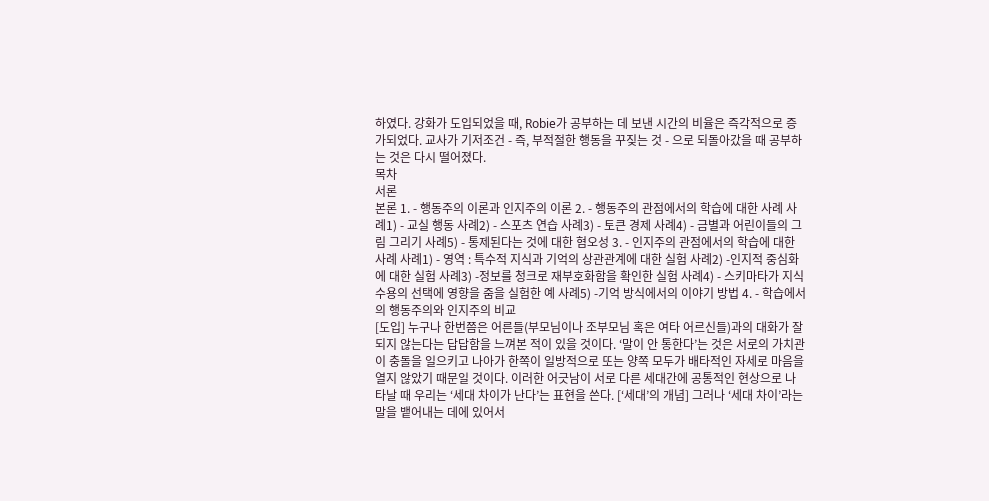하였다. 강화가 도입되었을 때, Robie가 공부하는 데 보낸 시간의 비율은 즉각적으로 증가되었다. 교사가 기저조건 - 즉, 부적절한 행동을 꾸짖는 것 - 으로 되돌아갔을 때 공부하는 것은 다시 떨어졌다.
목차
서론
본론 1. - 행동주의 이론과 인지주의 이론 2. - 행동주의 관점에서의 학습에 대한 사례 사례1) - 교실 행동 사례2) - 스포츠 연습 사례3) - 토큰 경제 사례4) - 금별과 어린이들의 그림 그리기 사례5) - 통제된다는 것에 대한 혐오성 3. - 인지주의 관점에서의 학습에 대한 사례 사례1) - 영역 : 특수적 지식과 기억의 상관관계에 대한 실험 사례2) -인지적 중심화에 대한 실험 사례3) -정보를 청크로 재부호화함을 확인한 실험 사례4) - 스키마타가 지식 수용의 선택에 영향을 줌을 실험한 예 사례5) -기억 방식에서의 이야기 방법 4. - 학습에서의 행동주의와 인지주의 비교
[도입] 누구나 한번쯤은 어른들(부모님이나 조부모님 혹은 여타 어르신들)과의 대화가 잘 되지 않는다는 답답함을 느껴본 적이 있을 것이다. ‘말이 안 통한다’는 것은 서로의 가치관이 충돌을 일으키고 나아가 한쪽이 일방적으로 또는 양쪽 모두가 배타적인 자세로 마음을 열지 않았기 때문일 것이다. 이러한 어긋남이 서로 다른 세대간에 공통적인 현상으로 나타날 때 우리는 ‘세대 차이가 난다’는 표현을 쓴다. [‘세대’의 개념] 그러나 ‘세대 차이’라는 말을 뱉어내는 데에 있어서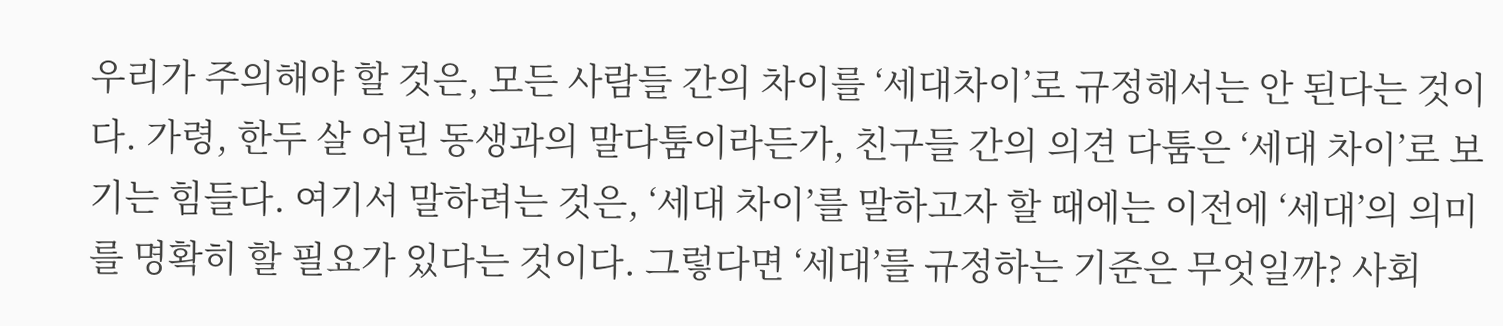우리가 주의해야 할 것은, 모든 사람들 간의 차이를 ‘세대차이’로 규정해서는 안 된다는 것이다. 가령, 한두 살 어린 동생과의 말다툼이라든가, 친구들 간의 의견 다툼은 ‘세대 차이’로 보기는 힘들다. 여기서 말하려는 것은, ‘세대 차이’를 말하고자 할 때에는 이전에 ‘세대’의 의미를 명확히 할 필요가 있다는 것이다. 그렇다면 ‘세대’를 규정하는 기준은 무엇일까? 사회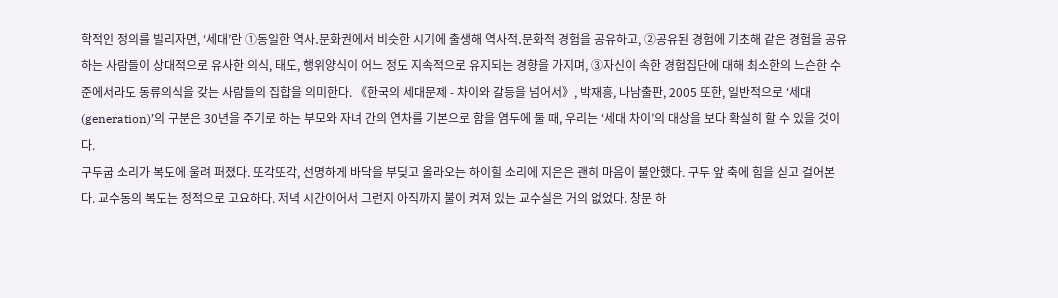학적인 정의를 빌리자면, ‘세대’란 ①동일한 역사․문화권에서 비슷한 시기에 출생해 역사적․문화적 경험을 공유하고, ②공유된 경험에 기초해 같은 경험을 공유하는 사람들이 상대적으로 유사한 의식, 태도, 행위양식이 어느 정도 지속적으로 유지되는 경향을 가지며, ③자신이 속한 경험집단에 대해 최소한의 느슨한 수준에서라도 동류의식을 갖는 사람들의 집합을 의미한다. 《한국의 세대문제 - 차이와 갈등을 넘어서》, 박재흥, 나남출판, 2005 또한, 일반적으로 ‘세대(generation)’의 구분은 30년을 주기로 하는 부모와 자녀 간의 연차를 기본으로 함을 염두에 둘 때, 우리는 ‘세대 차이’의 대상을 보다 확실히 할 수 있을 것이다.
구두굽 소리가 복도에 울려 퍼졌다. 또각또각, 선명하게 바닥을 부딪고 올라오는 하이힐 소리에 지은은 괜히 마음이 불안했다. 구두 앞 축에 힘을 싣고 걸어본다. 교수동의 복도는 정적으로 고요하다. 저녁 시간이어서 그런지 아직까지 불이 켜져 있는 교수실은 거의 없었다. 창문 하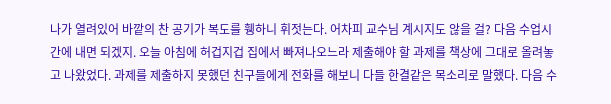나가 열려있어 바깥의 찬 공기가 복도를 휑하니 휘젓는다. 어차피 교수님 계시지도 않을 걸? 다음 수업시간에 내면 되겠지. 오늘 아침에 허겁지겁 집에서 빠져나오느라 제출해야 할 과제를 책상에 그대로 올려놓고 나왔었다. 과제를 제출하지 못했던 친구들에게 전화를 해보니 다들 한결같은 목소리로 말했다. 다음 수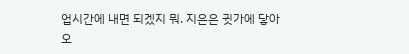업시간에 내면 되겠지 뭐. 지은은 귓가에 닿아오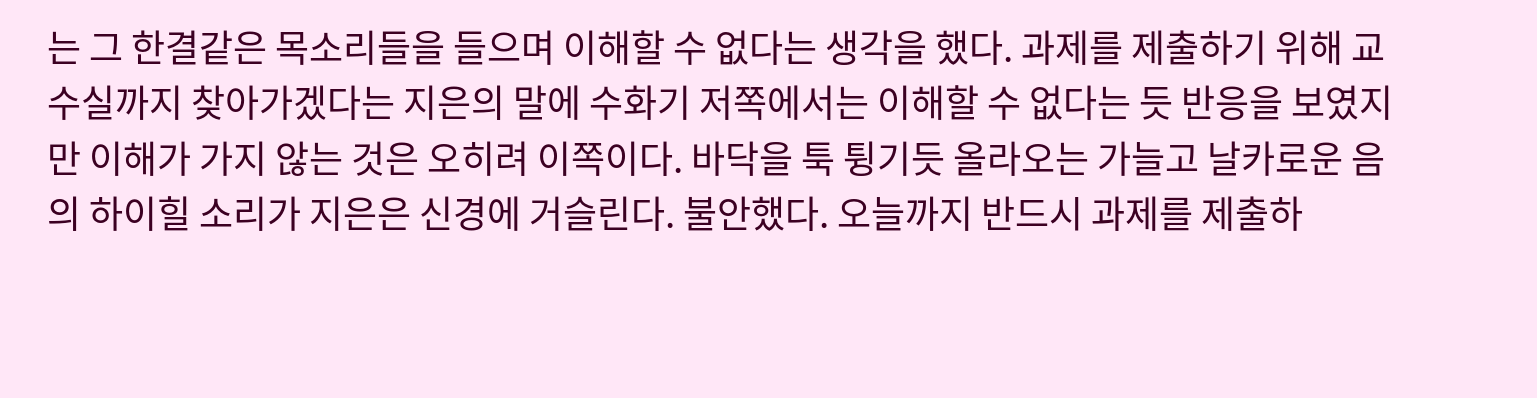는 그 한결같은 목소리들을 들으며 이해할 수 없다는 생각을 했다. 과제를 제출하기 위해 교수실까지 찾아가겠다는 지은의 말에 수화기 저쪽에서는 이해할 수 없다는 듯 반응을 보였지만 이해가 가지 않는 것은 오히려 이쪽이다. 바닥을 툭 튕기듯 올라오는 가늘고 날카로운 음의 하이힐 소리가 지은은 신경에 거슬린다. 불안했다. 오늘까지 반드시 과제를 제출하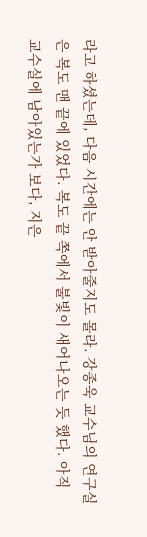라고 하셨는데, 다음 시간에는 안 받아줄지도 몰라. 강종욱 교수님의 연구실은 복도 맨 끝에 있었다. 복도 끝 쪽에서 불빛이 새어나오는 듯 했다. 아직 교수실에 남아있는가 보다, 지은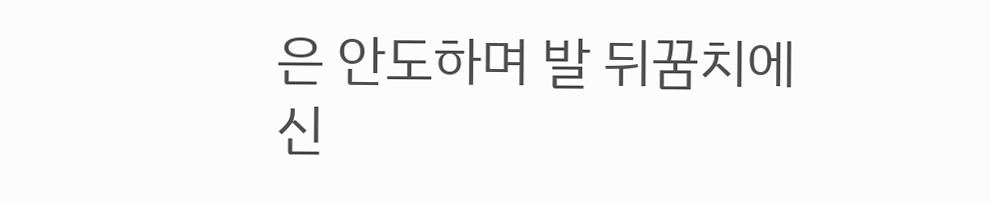은 안도하며 발 뒤꿈치에 신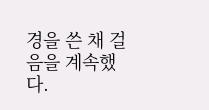경을 쓴 채 걸음을 계속했다.